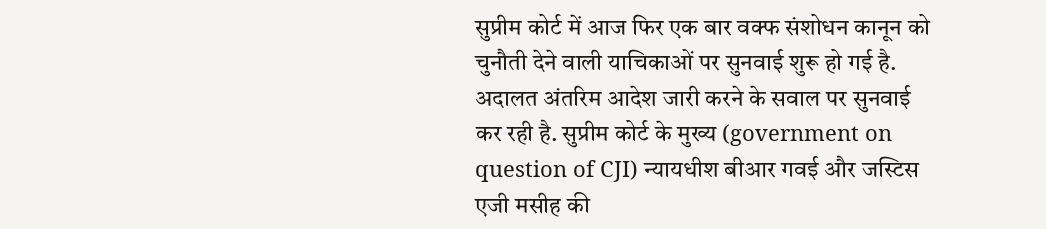सुप्रीम कोर्ट में आज फिर एक बार वक्फ संशोधन कानून को चुनौती देने वाली याचिकाओं पर सुनवाई शुरू हो गई है. अदालत अंतरिम आदेश जारी करने के सवाल पर सुनवाई कर रही है. सुप्रीम कोर्ट के मुख्य (government on question of CJI) न्यायधीश बीआर गवई और जस्टिस एजी मसीह की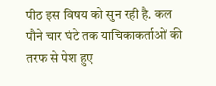पीठ इस विषय को सुन रही है. कल पौने चार घंटे तक याचिकाकर्ताओं की तरफ से पेश हुए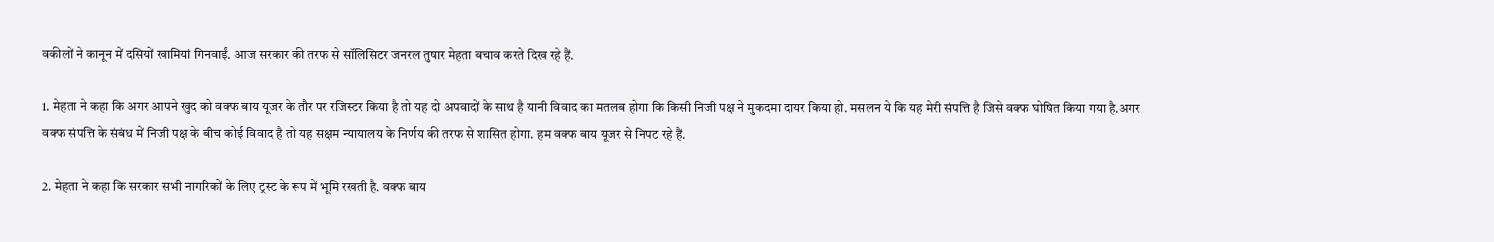वकीलों ने कानून में दसियों खामियां गिनवाईं. आज सरकार की तरफ से सॉलिसिटर जनरल तुषार मेहता बचाव करते दिख रहे हैं.

1. मेहता ने कहा कि अगर आपने खुद को वक्फ बाय यूजर के तौर पर रजिस्टर किया है तो यह दो अपवादों के साथ है यानी विवाद का मतलब होगा कि किसी निजी पक्ष ने मुकदमा दायर किया हो. मसलन ये कि यह मेरी संपत्ति है जिसे वक्फ घोषित किया गया है.अगर वक्फ संपत्ति के संबंध में निजी पक्ष के बीच कोई विवाद है तो यह सक्षम न्यायालय के निर्णय की तरफ से शासित होगा. हम वक्फ बाय यूजर से निपट रहे हैं.

2. मेहता ने कहा कि सरकार सभी नागरिकों के लिए ट्रस्ट के रूप में भूमि रखती है. वक्फ बाय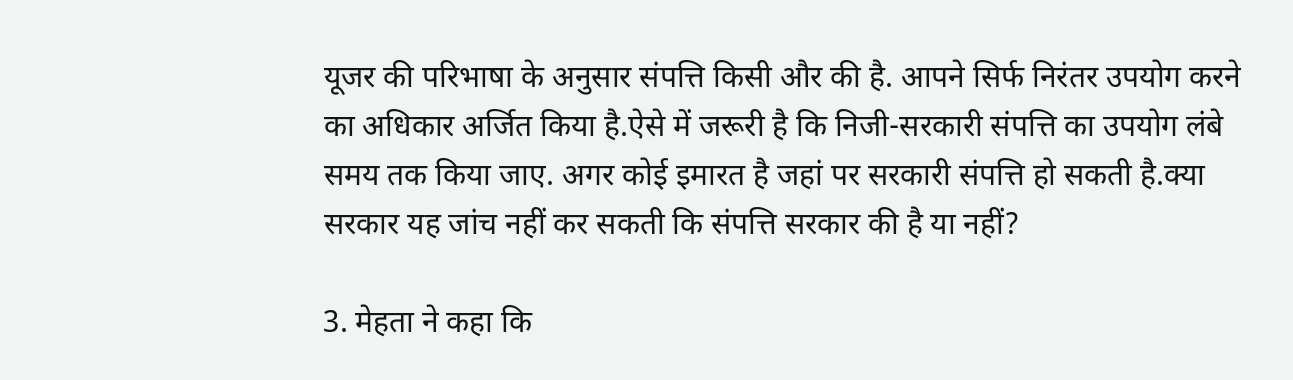यूजर की परिभाषा के अनुसार संपत्ति किसी और की है. आपने सिर्फ निरंतर उपयोग करने का अधिकार अर्जित किया है.ऐसे में जरूरी है कि निजी-सरकारी संपत्ति का उपयोग लंबे समय तक किया जाए. अगर कोई इमारत है जहां पर सरकारी संपत्ति हो सकती है.क्या सरकार यह जांच नहीं कर सकती कि संपत्ति सरकार की है या नहीं?

3. मेहता ने कहा कि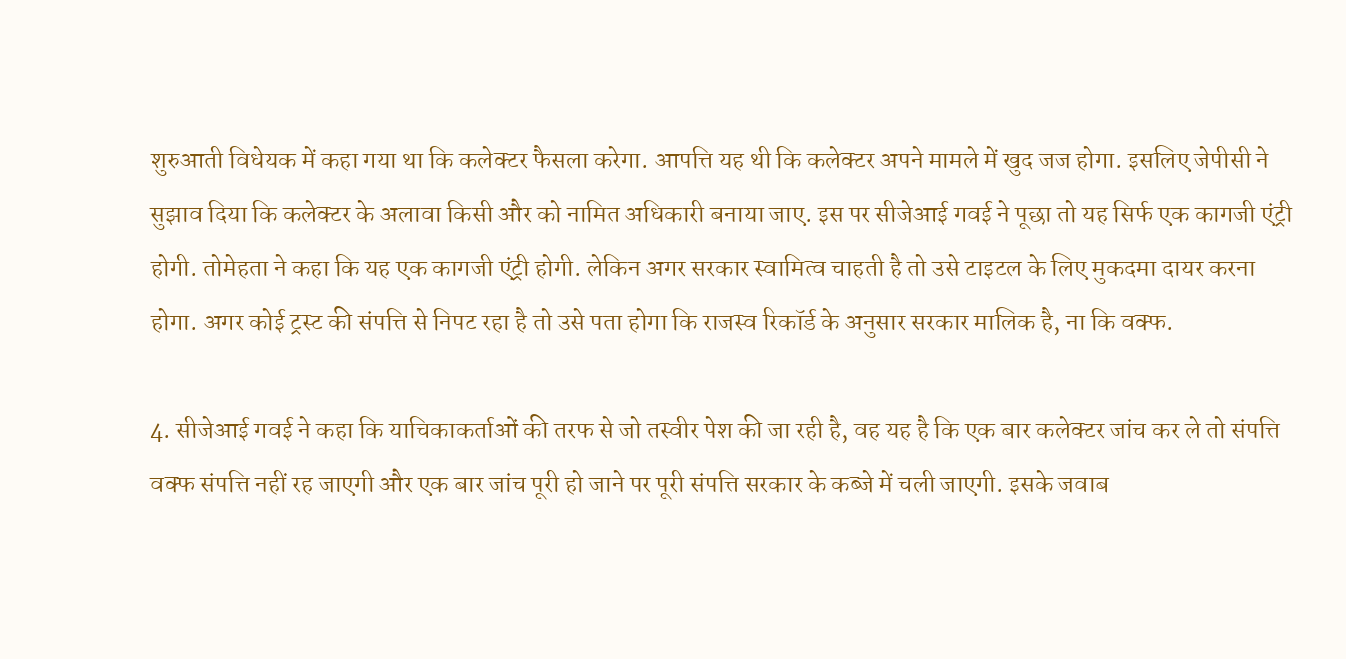शुरुआती विधेयक में कहा गया था कि कलेक्टर फैसला करेगा. आपत्ति यह थी कि कलेक्टर अपने मामले में खुद जज होगा. इसलिए जेपीसी ने सुझाव दिया कि कलेक्टर के अलावा किसी और को नामित अधिकारी बनाया जाए. इस पर सीजेआई गवई ने पूछा तो यह सिर्फ एक कागजी एंट्री होगी. तोमेहता ने कहा कि यह एक कागजी एंट्री होगी. लेकिन अगर सरकार स्वामित्व चाहती है तो उसे टाइटल के लिए मुकदमा दायर करना होगा. अगर कोई ट्रस्ट की संपत्ति से निपट रहा है तो उसे पता होगा कि राजस्व रिकॉर्ड के अनुसार सरकार मालिक है, ना कि वक्फ.

4. सीजेआई गवई ने कहा कि याचिकाकर्ताओं की तरफ से जो तस्वीर पेश की जा रही है, वह यह है कि एक बार कलेक्टर जांच कर ले तो संपत्ति वक्फ संपत्ति नहीं रह जाएगी और एक बार जांच पूरी हो जाने पर पूरी संपत्ति सरकार के कब्जे में चली जाएगी. इसके जवाब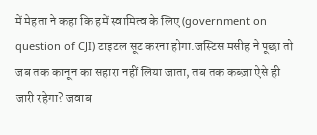में मेहता ने कहा कि हमें स्वामित्व के लिए (government on question of CJI) टाइटल सूट करना होगा.जस्टिस मसीह ने पूछा तो जब तक कानून का सहारा नहीं लिया जाता, तब तक कब्ज़ा ऐसे ही जारी रहेगा? जवाब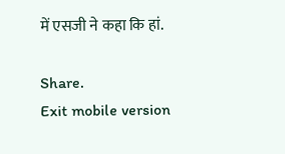में एसजी ने कहा कि हां.

Share.
Exit mobile version